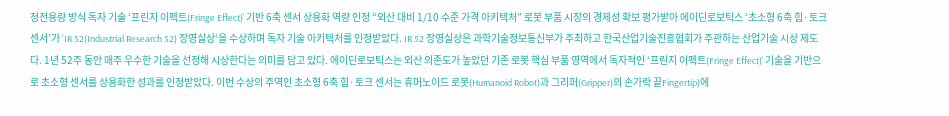정전용량 방식 독자 기술 ‘프린지 이펙트(Fringe Effect)’ 기반 6축 센서 상용화 역량 인정 “외산 대비 1/10 수준 가격 아키텍처” 로봇 부품 시장의 경제성 확보 평가받아 에이딘로보틱스 ‘초소형 6축 힘·토크 센서’가 'IR 52(Industrial Research 52) 장영실상‘을 수상하며 독자 기술 아키텍처를 인정받았다. IR 52 장영실상은 과학기술정보통신부가 주최하고 한국산업기술진흥협회가 주관하는 산업기술 시상 제도다. 1년 52주 동안 매주 우수한 기술을 선정해 시상한다는 의미를 담고 있다. 에이딘로보틱스는 외산 의존도가 높았던 기존 로봇 핵심 부품 영역에서 독자적인 ‘프린지 이펙트(Fringe Effect)’ 기술을 기반으로 초소형 센서를 상용화한 성과를 인정받았다. 이번 수상의 주역인 초소형 6축 힘·토크 센서는 휴머노이드 로봇(Humanoid Robot)과 그리퍼(Gripper)의 손가락 끝Fingertip)에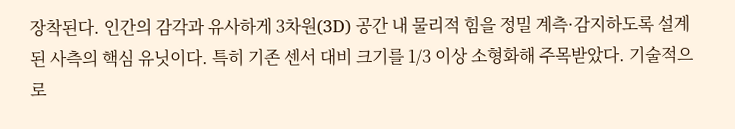장착된다. 인간의 감각과 유사하게 3차원(3D) 공간 내 물리적 힘을 정밀 계측·감지하도록 설계된 사측의 핵심 유닛이다. 특히 기존 센서 대비 크기를 1/3 이상 소형화해 주목받았다. 기술적으로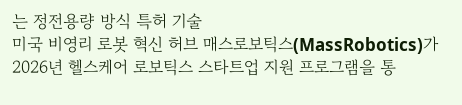는 정전용량 방식 특허 기술
미국 비영리 로봇 혁신 허브 매스로보틱스(MassRobotics)가 2026년 헬스케어 로보틱스 스타트업 지원 프로그램을 통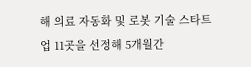해 의료 자동화 및 로봇 기술 스타트업 11곳을 선정해 5개월간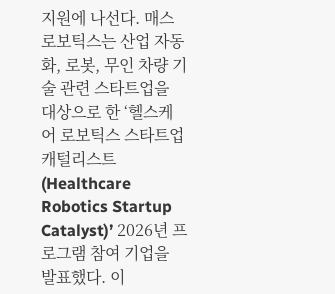지원에 나선다. 매스로보틱스는 산업 자동화, 로봇, 무인 차량 기술 관련 스타트업을 대상으로 한 ‘헬스케어 로보틱스 스타트업 캐털리스트(Healthcare Robotics Startup Catalyst)’ 2026년 프로그램 참여 기업을 발표했다. 이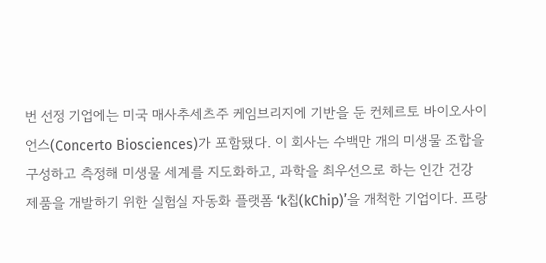번 선정 기업에는 미국 매사추세츠주 케임브리지에 기반을 둔 컨체르토 바이오사이언스(Concerto Biosciences)가 포함됐다. 이 회사는 수백만 개의 미생물 조합을 구성하고 측정해 미생물 세계를 지도화하고, 과학을 최우선으로 하는 인간 건강 제품을 개발하기 위한 실험실 자동화 플랫폼 ‘k칩(kChip)’을 개척한 기업이다. 프랑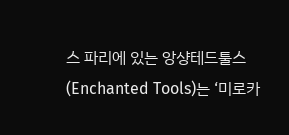스 파리에 있는 앙샹테드툴스(Enchanted Tools)는 ‘미로카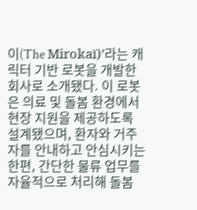이(The Mirokaï)’라는 캐릭터 기반 로봇을 개발한 회사로 소개됐다. 이 로봇은 의료 및 돌봄 환경에서 현장 지원을 제공하도록 설계됐으며, 환자와 거주자를 안내하고 안심시키는 한편, 간단한 물류 업무를 자율적으로 처리해 돌봄